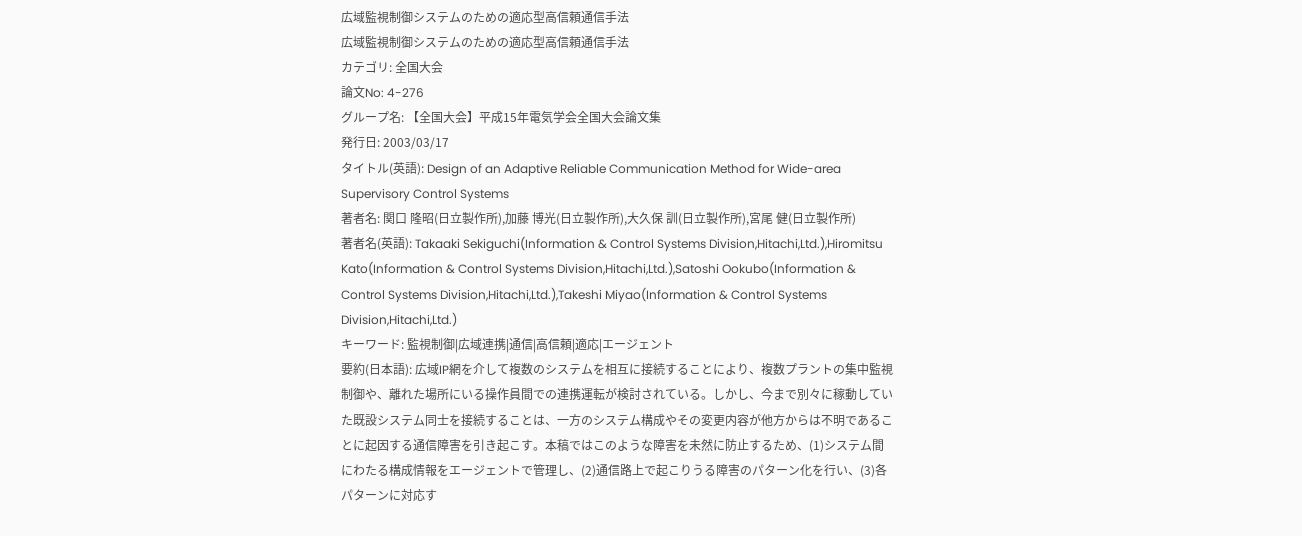広域監視制御システムのための適応型高信頼通信手法
広域監視制御システムのための適応型高信頼通信手法
カテゴリ: 全国大会
論文No: 4-276
グループ名: 【全国大会】平成15年電気学会全国大会論文集
発行日: 2003/03/17
タイトル(英語): Design of an Adaptive Reliable Communication Method for Wide-area Supervisory Control Systems
著者名: 関口 隆昭(日立製作所),加藤 博光(日立製作所),大久保 訓(日立製作所),宮尾 健(日立製作所)
著者名(英語): Takaaki Sekiguchi(Information & Control Systems Division,Hitachi,Ltd.),Hiromitsu Kato(Information & Control Systems Division,Hitachi,Ltd.),Satoshi Ookubo(Information & Control Systems Division,Hitachi,Ltd.),Takeshi Miyao(Information & Control Systems Division,Hitachi,Ltd.)
キーワード: 監視制御|広域連携|通信|高信頼|適応|エージェント
要約(日本語): 広域IP網を介して複数のシステムを相互に接続することにより、複数プラントの集中監視制御や、離れた場所にいる操作員間での連携運転が検討されている。しかし、今まで別々に稼動していた既設システム同士を接続することは、一方のシステム構成やその変更内容が他方からは不明であることに起因する通信障害を引き起こす。本稿ではこのような障害を未然に防止するため、(1)システム間にわたる構成情報をエージェントで管理し、(2)通信路上で起こりうる障害のパターン化を行い、(3)各パターンに対応す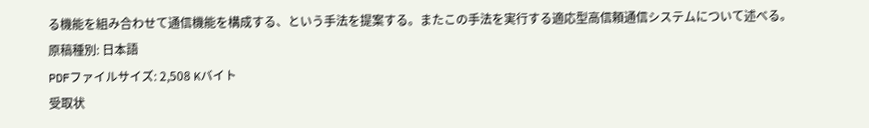る機能を組み合わせて通信機能を構成する、という手法を提案する。またこの手法を実行する適応型高信頼通信システムについて述べる。
原稿種別: 日本語
PDFファイルサイズ: 2,508 Kバイト
受取状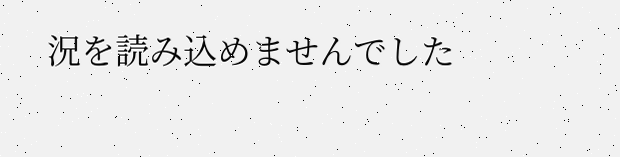況を読み込めませんでした